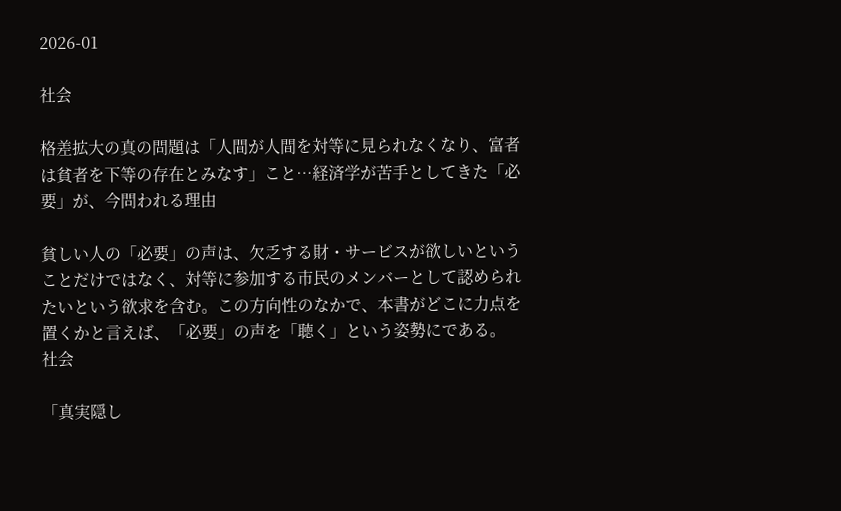2026-01

社会

格差拡大の真の問題は「人間が人間を対等に見られなくなり、富者は貧者を下等の存在とみなす」こと…経済学が苦手としてきた「必要」が、今問われる理由

貧しい人の「必要」の声は、欠乏する財・サービスが欲しいということだけではなく、対等に参加する市民のメンバーとして認められたいという欲求を含む。この方向性のなかで、本書がどこに力点を置くかと言えば、「必要」の声を「聴く」という姿勢にである。
社会

「真実隠し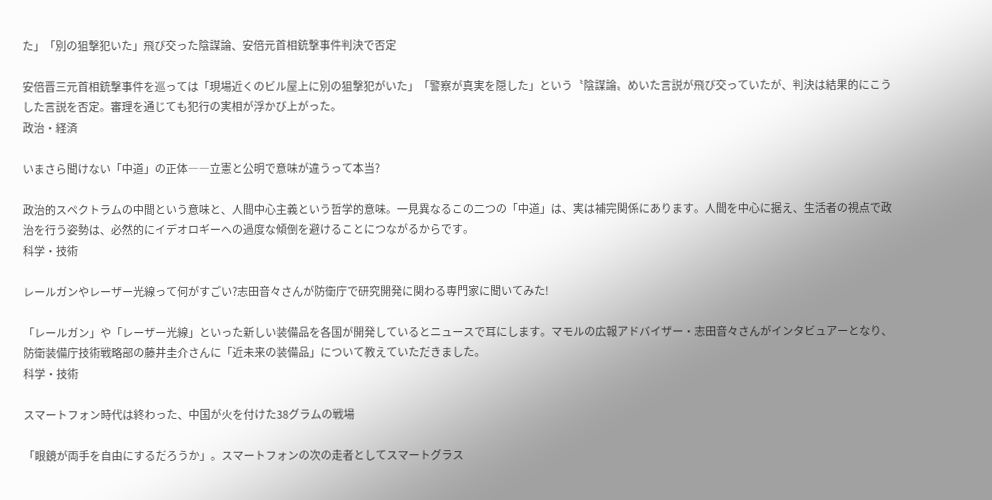た」「別の狙撃犯いた」飛び交った陰謀論、安倍元首相銃撃事件判決で否定

安倍晋三元首相銃撃事件を巡っては「現場近くのビル屋上に別の狙撃犯がいた」「警察が真実を隠した」という〝陰謀論〟めいた言説が飛び交っていたが、判決は結果的にこうした言説を否定。審理を通じても犯行の実相が浮かび上がった。
政治・経済

いまさら聞けない「中道」の正体――立憲と公明で意味が違うって本当?

政治的スペクトラムの中間という意味と、人間中心主義という哲学的意味。一見異なるこの二つの「中道」は、実は補完関係にあります。人間を中心に据え、生活者の視点で政治を行う姿勢は、必然的にイデオロギーへの過度な傾倒を避けることにつながるからです。
科学・技術

レールガンやレーザー光線って何がすごい?志田音々さんが防衛庁で研究開発に関わる専門家に聞いてみた!

「レールガン」や「レーザー光線」といった新しい装備品を各国が開発しているとニュースで耳にします。マモルの広報アドバイザー・志田音々さんがインタビュアーとなり、防衛装備庁技術戦略部の藤井圭介さんに「近未来の装備品」について教えていただきました。
科学・技術

スマートフォン時代は終わった、中国が火を付けた38グラムの戦場

「眼鏡が両手を自由にするだろうか」。スマートフォンの次の走者としてスマートグラス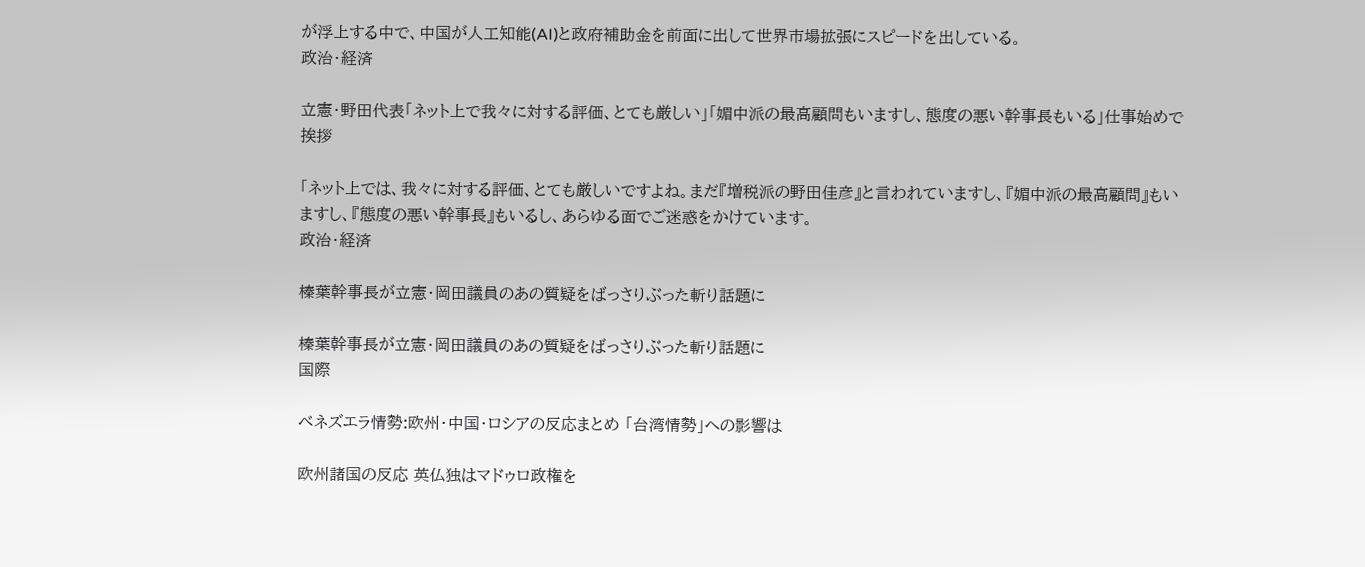が浮上する中で、中国が人工知能(AI)と政府補助金を前面に出して世界市場拡張にスピードを出している。
政治・経済

立憲・野田代表「ネット上で我々に対する評価、とても厳しい」「媚中派の最高顧問もいますし、態度の悪い幹事長もいる」仕事始めで挨拶

「ネット上では、我々に対する評価、とても厳しいですよね。まだ『増税派の野田佳彦』と言われていますし、『媚中派の最高顧問』もいますし、『態度の悪い幹事長』もいるし、あらゆる面でご迷惑をかけています。
政治・経済

榛葉幹事長が立憲・岡田議員のあの質疑をばっさりぶった斬り話題に

榛葉幹事長が立憲・岡田議員のあの質疑をばっさりぶった斬り話題に
国際

ベネズエラ情勢:欧州・中国・ロシアの反応まとめ 「台湾情勢」への影響は

欧州諸国の反応 英仏独はマドゥロ政権を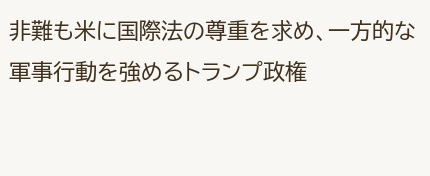非難も米に国際法の尊重を求め、一方的な軍事行動を強めるトランプ政権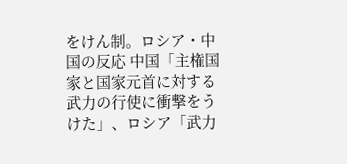をけん制。ロシア・中国の反応 中国「主権国家と国家元首に対する武力の行使に衝撃をうけた」、ロシア「武力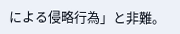による侵略行為」と非難。